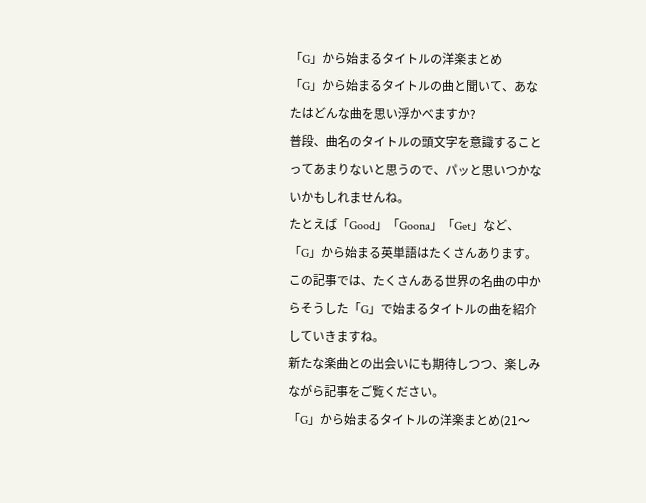「G」から始まるタイトルの洋楽まとめ
「G」から始まるタイトルの曲と聞いて、あなたはどんな曲を思い浮かべますか?
普段、曲名のタイトルの頭文字を意識することってあまりないと思うので、パッと思いつかないかもしれませんね。
たとえば「Good」「Goona」「Get」など、「G」から始まる英単語はたくさんあります。
この記事では、たくさんある世界の名曲の中からそうした「G」で始まるタイトルの曲を紹介していきますね。
新たな楽曲との出会いにも期待しつつ、楽しみながら記事をご覧ください。
「G」から始まるタイトルの洋楽まとめ(21〜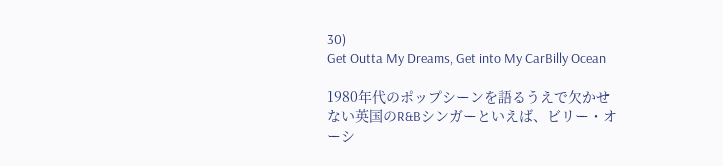30)
Get Outta My Dreams, Get into My CarBilly Ocean

1980年代のポップシーンを語るうえで欠かせない英国のR&Bシンガーといえば、ビリー・オーシ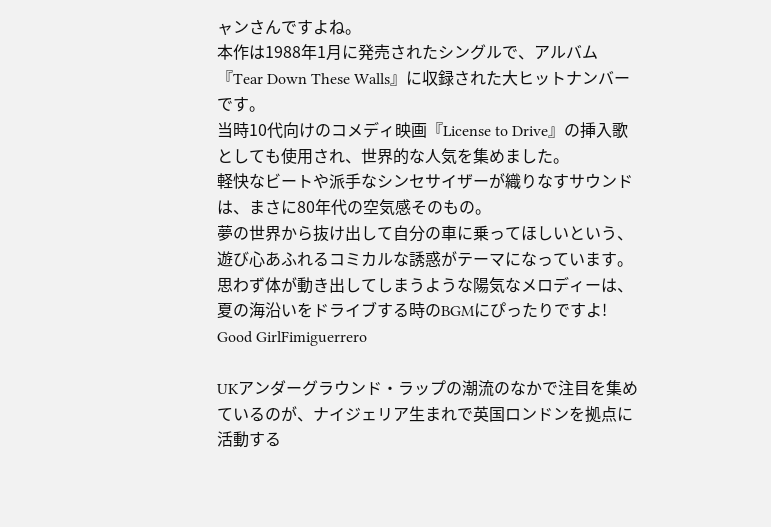ャンさんですよね。
本作は1988年1月に発売されたシングルで、アルバム『Tear Down These Walls』に収録された大ヒットナンバーです。
当時10代向けのコメディ映画『License to Drive』の挿入歌としても使用され、世界的な人気を集めました。
軽快なビートや派手なシンセサイザーが織りなすサウンドは、まさに80年代の空気感そのもの。
夢の世界から抜け出して自分の車に乗ってほしいという、遊び心あふれるコミカルな誘惑がテーマになっています。
思わず体が動き出してしまうような陽気なメロディーは、夏の海沿いをドライブする時のBGMにぴったりですよ!
Good GirlFimiguerrero

UKアンダーグラウンド・ラップの潮流のなかで注目を集めているのが、ナイジェリア生まれで英国ロンドンを拠点に活動する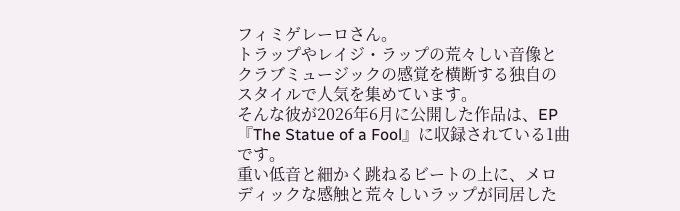フィミゲレーロさん。
トラップやレイジ・ラップの荒々しい音像とクラブミュージックの感覚を横断する独自のスタイルで人気を集めています。
そんな彼が2026年6月に公開した作品は、EP『The Statue of a Fool』に収録されている1曲です。
重い低音と細かく跳ねるビートの上に、メロディックな感触と荒々しいラップが同居した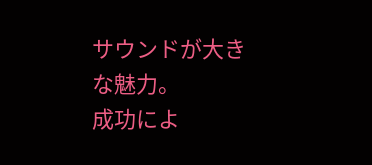サウンドが大きな魅力。
成功によ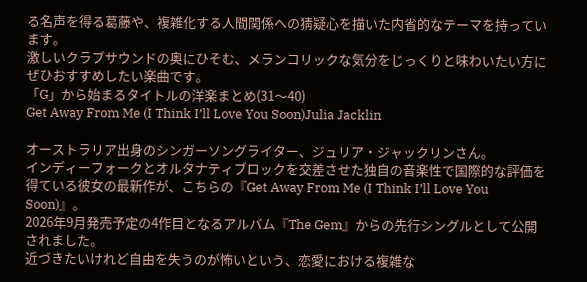る名声を得る葛藤や、複雑化する人間関係への猜疑心を描いた内省的なテーマを持っています。
激しいクラブサウンドの奥にひそむ、メランコリックな気分をじっくりと味わいたい方にぜひおすすめしたい楽曲です。
「G」から始まるタイトルの洋楽まとめ(31〜40)
Get Away From Me (I Think I’ll Love You Soon)Julia Jacklin

オーストラリア出身のシンガーソングライター、ジュリア・ジャックリンさん。
インディーフォークとオルタナティブロックを交差させた独自の音楽性で国際的な評価を得ている彼女の最新作が、こちらの『Get Away From Me (I Think I’ll Love You Soon)』。
2026年9月発売予定の4作目となるアルバム『The Gem』からの先行シングルとして公開されました。
近づきたいけれど自由を失うのが怖いという、恋愛における複雑な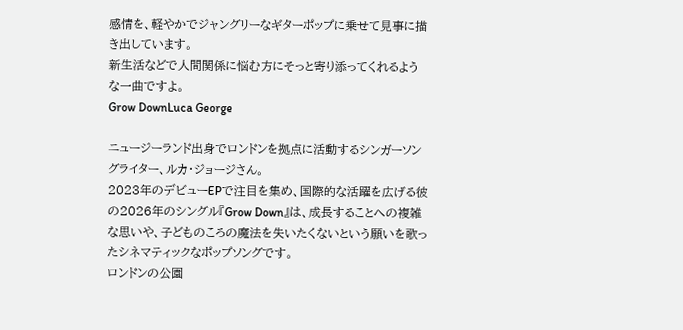感情を、軽やかでジャングリーなギターポップに乗せて見事に描き出しています。
新生活などで人間関係に悩む方にそっと寄り添ってくれるような一曲ですよ。
Grow DownLuca George

ニュージーランド出身でロンドンを拠点に活動するシンガーソングライター、ルカ・ジョージさん。
2023年のデビューEPで注目を集め、国際的な活躍を広げる彼の2026年のシングル『Grow Down』は、成長することへの複雑な思いや、子どものころの魔法を失いたくないという願いを歌ったシネマティックなポップソングです。
ロンドンの公園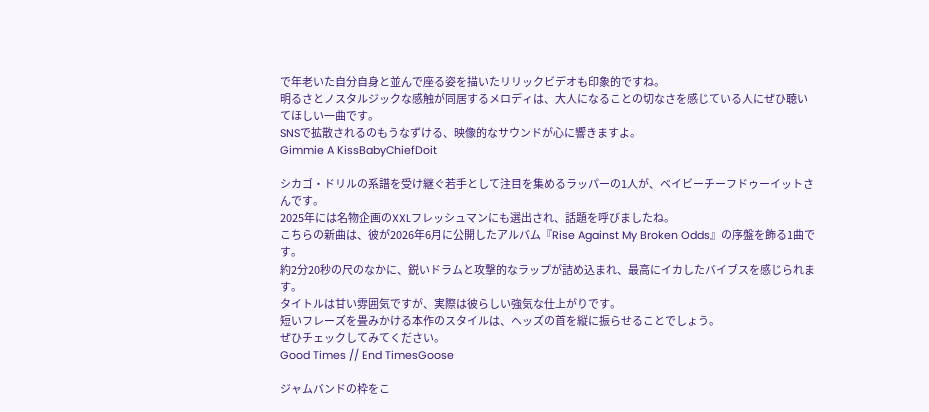で年老いた自分自身と並んで座る姿を描いたリリックビデオも印象的ですね。
明るさとノスタルジックな感触が同居するメロディは、大人になることの切なさを感じている人にぜひ聴いてほしい一曲です。
SNSで拡散されるのもうなずける、映像的なサウンドが心に響きますよ。
Gimmie A KissBabyChiefDoit

シカゴ・ドリルの系譜を受け継ぐ若手として注目を集めるラッパーの1人が、ベイビーチーフドゥーイットさんです。
2025年には名物企画のXXLフレッシュマンにも選出され、話題を呼びましたね。
こちらの新曲は、彼が2026年6月に公開したアルバム『Rise Against My Broken Odds』の序盤を飾る1曲です。
約2分20秒の尺のなかに、鋭いドラムと攻撃的なラップが詰め込まれ、最高にイカしたバイブスを感じられます。
タイトルは甘い雰囲気ですが、実際は彼らしい強気な仕上がりです。
短いフレーズを畳みかける本作のスタイルは、ヘッズの首を縦に振らせることでしょう。
ぜひチェックしてみてください。
Good Times // End TimesGoose

ジャムバンドの枠をこ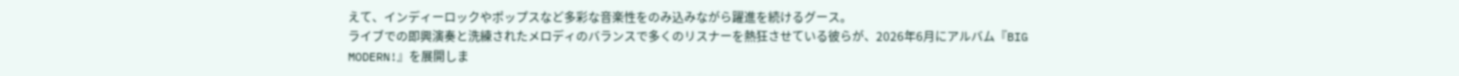えて、インディーロックやポップスなど多彩な音楽性をのみ込みながら躍進を続けるグース。
ライブでの即興演奏と洗練されたメロディのバランスで多くのリスナーを熱狂させている彼らが、2026年6月にアルバム『BIG MODERN!』を展開しま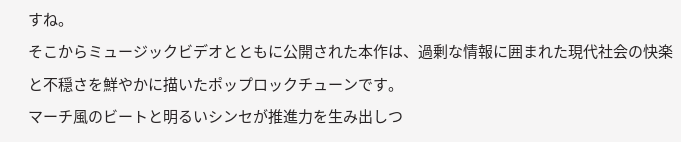すね。
そこからミュージックビデオとともに公開された本作は、過剰な情報に囲まれた現代社会の快楽と不穏さを鮮やかに描いたポップロックチューンです。
マーチ風のビートと明るいシンセが推進力を生み出しつ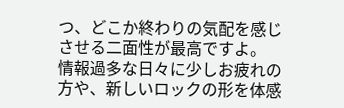つ、どこか終わりの気配を感じさせる二面性が最高ですよ。
情報過多な日々に少しお疲れの方や、新しいロックの形を体感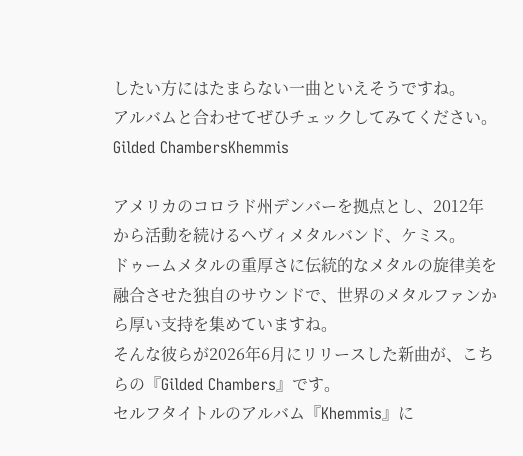したい方にはたまらない一曲といえそうですね。
アルバムと合わせてぜひチェックしてみてください。
Gilded ChambersKhemmis

アメリカのコロラド州デンバーを拠点とし、2012年から活動を続けるヘヴィメタルバンド、ケミス。
ドゥームメタルの重厚さに伝統的なメタルの旋律美を融合させた独自のサウンドで、世界のメタルファンから厚い支持を集めていますね。
そんな彼らが2026年6月にリリースした新曲が、こちらの『Gilded Chambers』です。
セルフタイトルのアルバム『Khemmis』に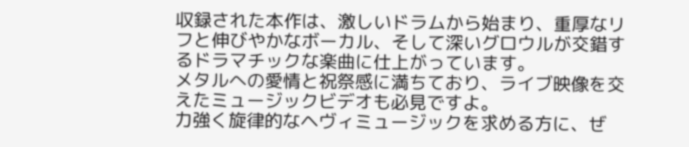収録された本作は、激しいドラムから始まり、重厚なリフと伸びやかなボーカル、そして深いグロウルが交錯するドラマチックな楽曲に仕上がっています。
メタルへの愛情と祝祭感に満ちており、ライブ映像を交えたミュージックビデオも必見ですよ。
力強く旋律的なヘヴィミュージックを求める方に、ぜ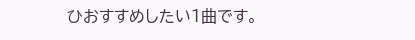ひおすすめしたい1曲です。